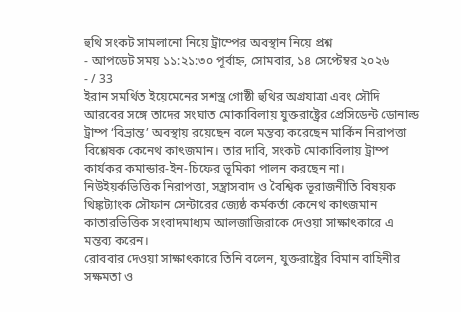হুথি সংকট সামলানো নিয়ে ট্রাম্পের অবস্থান নিয়ে প্রশ্ন
- আপডেট সময় ১১:২১:৩০ পূর্বাহ্ন, সোমবার, ১৪ সেপ্টেম্বর ২০২৬
- / 33
ইরান সমর্থিত ইয়েমেনের সশস্ত্র গোষ্ঠী হুথির অগ্রযাত্রা এবং সৌদি আরবের সঙ্গে তাদের সংঘাত মোকাবিলায় যুক্তরাষ্ট্রের প্রেসিডেন্ট ডোনাল্ড ট্রাম্প ‘বিভ্রান্ত’ অবস্থায় রয়েছেন বলে মন্তব্য করেছেন মার্কিন নিরাপত্তা বিশ্লেষক কেনেথ কাৎজমান। তার দাবি, সংকট মোকাবিলায় ট্রাম্প কার্যকর কমান্ডার-ইন-চিফের ভূমিকা পালন করছেন না।
নিউইয়র্কভিত্তিক নিরাপত্তা, সন্ত্রাসবাদ ও বৈশ্বিক ভূরাজনীতি বিষয়ক থিঙ্কট্যাংক সৌফান সেন্টারের জ্যেষ্ঠ কর্মকর্তা কেনেথ কাৎজমান কাতারভিত্তিক সংবাদমাধ্যম আলজাজিরাকে দেওয়া সাক্ষাৎকারে এ মন্তব্য করেন।
রোববার দেওয়া সাক্ষাৎকারে তিনি বলেন, যুক্তরাষ্ট্রের বিমান বাহিনীর সক্ষমতা ও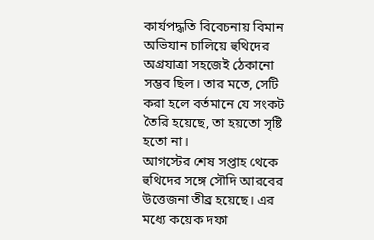কার্যপদ্ধতি বিবেচনায় বিমান অভিযান চালিয়ে হুথিদের অগ্রযাত্রা সহজেই ঠেকানো সম্ভব ছিল। তার মতে, সেটি করা হলে বর্তমানে যে সংকট তৈরি হয়েছে, তা হয়তো সৃষ্টি হতো না।
আগস্টের শেষ সপ্তাহ থেকে হুথিদের সঙ্গে সৌদি আরবের উত্তেজনা তীব্র হয়েছে। এর মধ্যে কয়েক দফা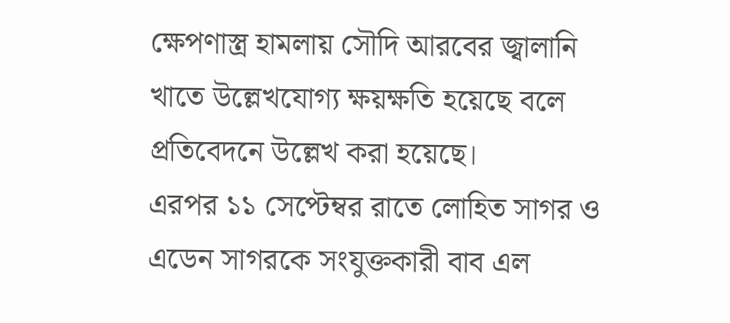ক্ষেপণাস্ত্র হামলায় সৌদি আরবের জ্বালানি খাতে উল্লেখযোগ্য ক্ষয়ক্ষতি হয়েছে বলে প্রতিবেদনে উল্লেখ করা হয়েছে।
এরপর ১১ সেপ্টেম্বর রাতে লোহিত সাগর ও এডেন সাগরকে সংযুক্তকারী বাব এল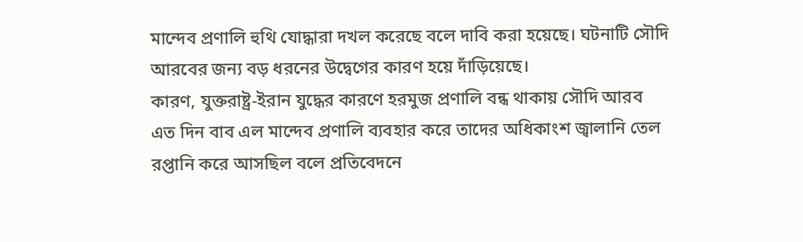মান্দেব প্রণালি হুথি যোদ্ধারা দখল করেছে বলে দাবি করা হয়েছে। ঘটনাটি সৌদি আরবের জন্য বড় ধরনের উদ্বেগের কারণ হয়ে দাঁড়িয়েছে।
কারণ, যুক্তরাষ্ট্র-ইরান যুদ্ধের কারণে হরমুজ প্রণালি বন্ধ থাকায় সৌদি আরব এত দিন বাব এল মান্দেব প্রণালি ব্যবহার করে তাদের অধিকাংশ জ্বালানি তেল রপ্তানি করে আসছিল বলে প্রতিবেদনে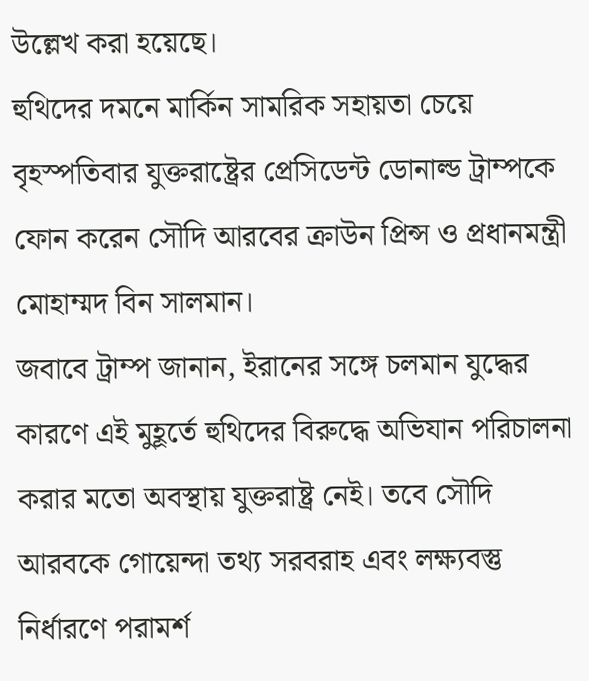উল্লেখ করা হয়েছে।
হুথিদের দমনে মার্কিন সামরিক সহায়তা চেয়ে বৃহস্পতিবার যুক্তরাষ্ট্রের প্রেসিডেন্ট ডোনাল্ড ট্রাম্পকে ফোন করেন সৌদি আরবের ক্রাউন প্রিন্স ও প্রধানমন্ত্রী মোহাম্মদ বিন সালমান।
জবাবে ট্রাম্প জানান, ইরানের সঙ্গে চলমান যুদ্ধের কারণে এই মুহূর্তে হুথিদের বিরুদ্ধে অভিযান পরিচালনা করার মতো অবস্থায় যুক্তরাষ্ট্র নেই। তবে সৌদি আরবকে গোয়েন্দা তথ্য সরবরাহ এবং লক্ষ্যবস্তু নির্ধারণে পরামর্শ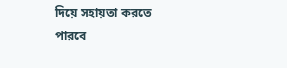দিয়ে সহায়তা করতে পারবে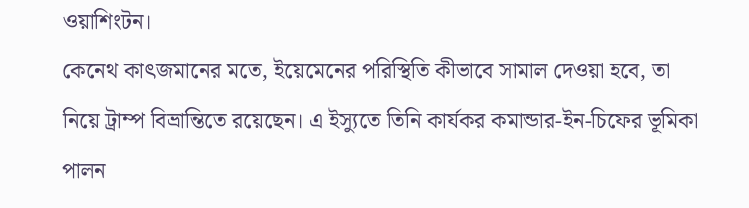ওয়াশিংটন।
কেনেথ কাৎজমানের মতে, ইয়েমেনের পরিস্থিতি কীভাবে সামাল দেওয়া হবে, তা নিয়ে ট্রাম্প বিভ্রান্তিতে রয়েছেন। এ ইস্যুতে তিনি কার্যকর কমান্ডার-ইন-চিফের ভূমিকা পালন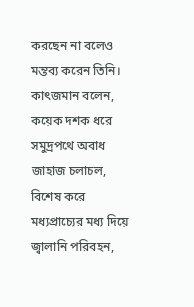করছেন না বলেও মন্তব্য করেন তিনি।
কাৎজমান বলেন, কয়েক দশক ধরে সমুদ্রপথে অবাধ জাহাজ চলাচল, বিশেষ করে মধ্যপ্রাচ্যের মধ্য দিয়ে জ্বালানি পরিবহন,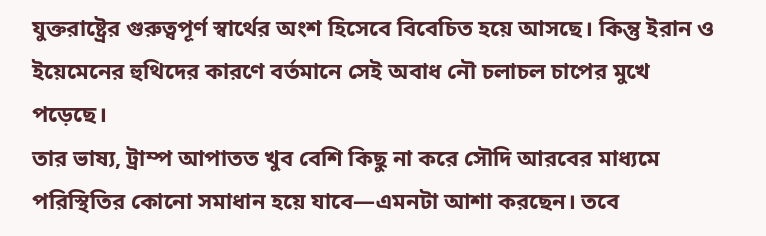যুক্তরাষ্ট্রের গুরুত্বপূর্ণ স্বার্থের অংশ হিসেবে বিবেচিত হয়ে আসছে। কিন্তু ইরান ও ইয়েমেনের হুথিদের কারণে বর্তমানে সেই অবাধ নৌ চলাচল চাপের মুখে পড়েছে।
তার ভাষ্য, ট্রাম্প আপাতত খুব বেশি কিছু না করে সৌদি আরবের মাধ্যমে পরিস্থিতির কোনো সমাধান হয়ে যাবে—এমনটা আশা করছেন। তবে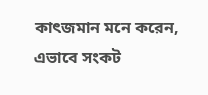কাৎজমান মনে করেন, এভাবে সংকট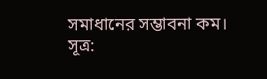সমাধানের সম্ভাবনা কম।
সূত্র: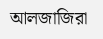আলজাজিরা